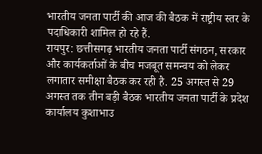भारतीय जनता पार्टी की आज की बैठक में राष्ट्रीय स्तर के पदाधिकारी शामिल हो रहे हैं.
रायपुर: छत्तीसगढ़ भारतीय जनता पार्टी संगठन, सरकार और कार्यकर्ताओं के बीच मजबूत समन्वय को लेकर लगातार समीक्षा बैठक कर रही है. 25 अगस्त से 29 अगस्त तक तीन बड़ी बैठक भारतीय जनता पार्टी के प्रदेश कार्यालय कुशाभाउ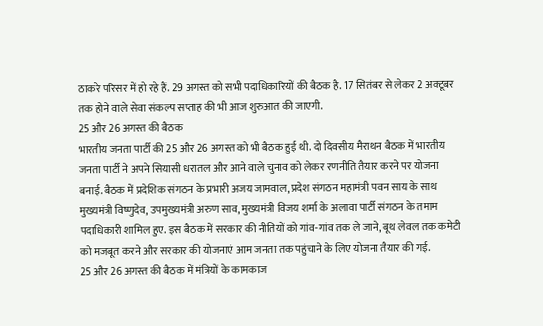ठाकरे परिसर में हो रहे हैं. 29 अगस्त को सभी पदाधिकारियों की बैठक है. 17 सितंबर से लेकर 2 अक्टूबर तक होने वाले सेवा संकल्प सप्ताह की भी आज शुरुआत की जाएगी.
25 और 26 अगस्त की बैठक
भारतीय जनता पार्टी की 25 और 26 अगस्त को भी बैठक हुई थी. दो दिवसीय मैराथन बैठक में भारतीय जनता पार्टी ने अपने सियासी धरातल और आने वाले चुनाव को लेकर रणनीति तैयार करने पर योजना बनाई. बैठक में प्रदेशिक संगठन के प्रभारी अजय जामवाल, प्रदेश संगठन महामंत्री पवन साय के साथ मुख्यमंत्री विष्णुदेव, उपमुख्यमंत्री अरुण साव, मुख्यमंत्री विजय शर्मा के अलावा पार्टी संगठन के तमाम पदाधिकारी शामिल हुए. इस बैठक में सरकार की नीतियों को गांव-गांव तक ले जाने, बूथ लेवल तक कमेटी को मजबूत करने और सरकार की योजनाएं आम जनता तक पहुंचाने के लिए योजना तैयार की गई.
25 और 26 अगस्त की बैठक में मंत्रियों के कामकाज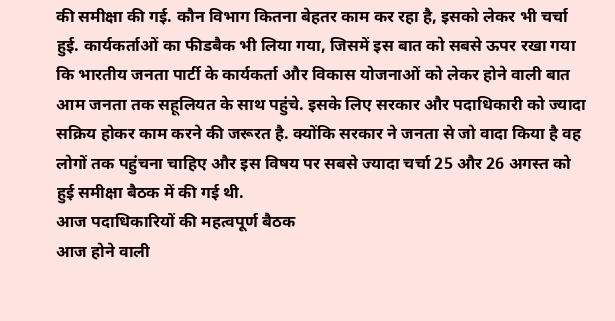की समीक्षा की गई. कौन विभाग कितना बेहतर काम कर रहा है, इसको लेकर भी चर्चा हुई. कार्यकर्ताओं का फीडबैक भी लिया गया, जिसमें इस बात को सबसे ऊपर रखा गया कि भारतीय जनता पार्टी के कार्यकर्ता और विकास योजनाओं को लेकर होने वाली बात आम जनता तक सहूलियत के साथ पहुंचे. इसके लिए सरकार और पदाधिकारी को ज्यादा सक्रिय होकर काम करने की जरूरत है. क्योंकि सरकार ने जनता से जो वादा किया है वह लोगों तक पहुंचना चाहिए और इस विषय पर सबसे ज्यादा चर्चा 25 और 26 अगस्त को हुई समीक्षा बैठक में की गई थी.
आज पदाधिकारियों की महत्वपूर्ण बैठक
आज होने वाली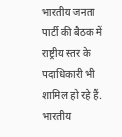भारतीय जनता पार्टी की बैठक में राष्ट्रीय स्तर के पदाधिकारी भी शामिल हो रहे हैं. भारतीय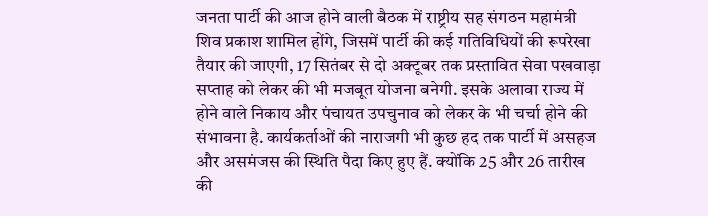जनता पार्टी की आज होने वाली बैठक में राष्ट्रीय सह संगठन महामंत्री शिव प्रकाश शामिल होंगे, जिसमें पार्टी की कई गतिविधियों की रूपरेखा तैयार की जाएगी, 17 सितंबर से दो अक्टूबर तक प्रस्तावित सेवा पखवाड़ा सप्ताह को लेकर की भी मजबूत योजना बनेगी. इसके अलावा राज्य में होने वाले निकाय और पंचायत उपचुनाव को लेकर के भी चर्चा होने की संभावना है. कार्यकर्ताओं की नाराजगी भी कुछ हद तक पार्टी में असहज और असमंजस की स्थिति पैदा किए हुए हैं. क्योंकि 25 और 26 तारीख की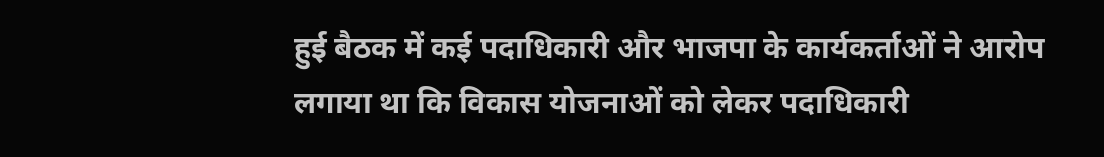हुई बैठक में कई पदाधिकारी और भाजपा के कार्यकर्ताओं ने आरोप लगाया था कि विकास योजनाओं को लेकर पदाधिकारी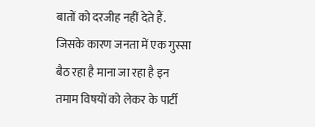बातों को दरजीह नहीं देते हैं. जिसके कारण जनता में एक गुस्सा बैठ रहा है माना जा रहा है इन तमाम विषयों को लेकर के पार्टी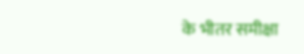के भीतर समीक्षा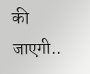की जाएगी..